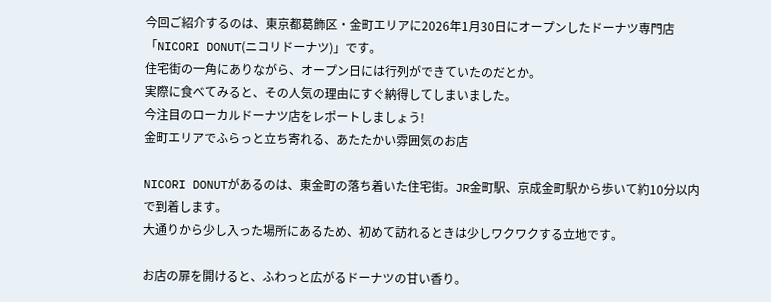今回ご紹介するのは、東京都葛飾区・金町エリアに2026年1月30日にオープンしたドーナツ専門店「NICORI DONUT(ニコリドーナツ)」です。
住宅街の一角にありながら、オープン日には行列ができていたのだとか。
実際に食べてみると、その人気の理由にすぐ納得してしまいました。
今注目のローカルドーナツ店をレポートしましょう!
金町エリアでふらっと立ち寄れる、あたたかい雰囲気のお店

NICORI DONUTがあるのは、東金町の落ち着いた住宅街。JR金町駅、京成金町駅から歩いて約10分以内で到着します。
大通りから少し入った場所にあるため、初めて訪れるときは少しワクワクする立地です。

お店の扉を開けると、ふわっと広がるドーナツの甘い香り。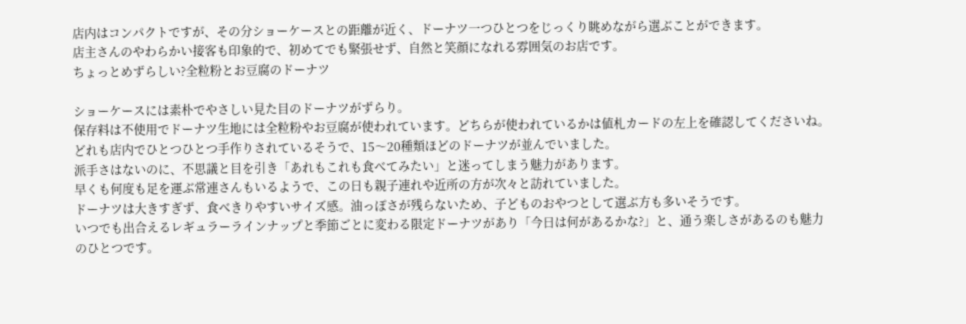店内はコンパクトですが、その分ショーケースとの距離が近く、ドーナツ一つひとつをじっくり眺めながら選ぶことができます。
店主さんのやわらかい接客も印象的で、初めてでも緊張せず、自然と笑顔になれる雰囲気のお店です。
ちょっとめずらしい?全粒粉とお豆腐のドーナツ

ショーケースには素朴でやさしい見た目のドーナツがずらり。
保存料は不使用でドーナツ生地には全粒粉やお豆腐が使われています。どちらが使われているかは値札カードの左上を確認してくださいね。
どれも店内でひとつひとつ手作りされているそうで、15〜20種類ほどのドーナツが並んでいました。
派手さはないのに、不思議と目を引き「あれもこれも食べてみたい」と迷ってしまう魅力があります。
早くも何度も足を運ぶ常連さんもいるようで、この日も親子連れや近所の方が次々と訪れていました。
ドーナツは大きすぎず、食べきりやすいサイズ感。油っぽさが残らないため、子どものおやつとして選ぶ方も多いそうです。
いつでも出合えるレギュラーラインナップと季節ごとに変わる限定ドーナツがあり「今日は何があるかな?」と、通う楽しさがあるのも魅力のひとつです。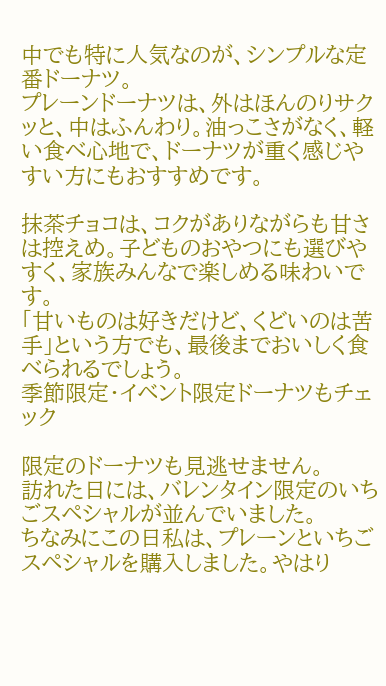中でも特に人気なのが、シンプルな定番ドーナツ。
プレーンドーナツは、外はほんのりサクッと、中はふんわり。油っこさがなく、軽い食べ心地で、ドーナツが重く感じやすい方にもおすすめです。

抹茶チョコは、コクがありながらも甘さは控えめ。子どものおやつにも選びやすく、家族みんなで楽しめる味わいです。
「甘いものは好きだけど、くどいのは苦手」という方でも、最後までおいしく食べられるでしょう。
季節限定・イベント限定ドーナツもチェック

限定のドーナツも見逃せません。
訪れた日には、バレンタイン限定のいちごスペシャルが並んでいました。
ちなみにこの日私は、プレーンといちごスペシャルを購入しました。やはり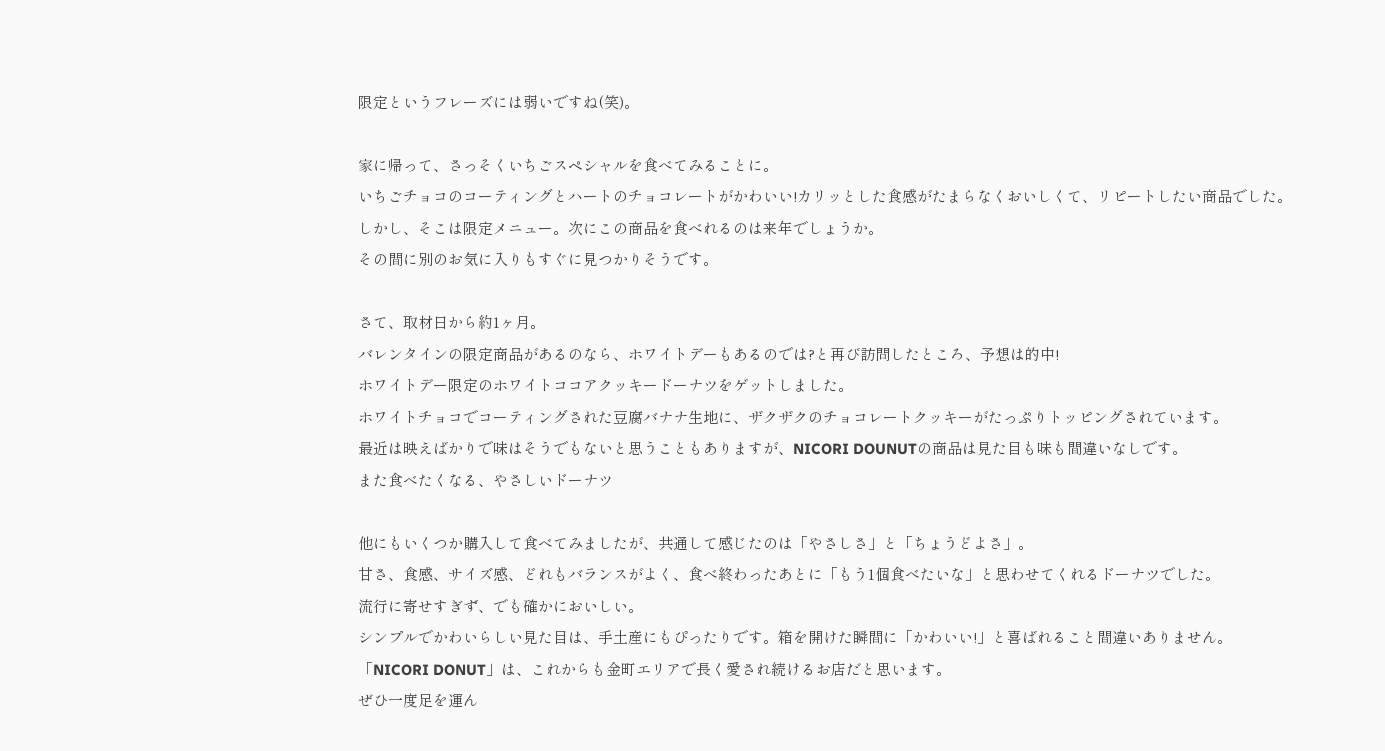限定というフレーズには弱いですね(笑)。

家に帰って、さっそくいちごスペシャルを食べてみることに。
いちごチョコのコーティングとハートのチョコレートがかわいい!カリッとした食感がたまらなくおいしくて、リピートしたい商品でした。
しかし、そこは限定メニュー。次にこの商品を食べれるのは来年でしょうか。
その間に別のお気に入りもすぐに見つかりそうです。

さて、取材日から約1ヶ月。
バレンタインの限定商品があるのなら、ホワイトデーもあるのでは?と再び訪問したところ、予想は的中!
ホワイトデー限定のホワイトココアクッキードーナツをゲットしました。
ホワイトチョコでコーティングされた豆腐バナナ生地に、ザクザクのチョコレートクッキーがたっぷりトッピングされています。
最近は映えばかりで味はそうでもないと思うこともありますが、NICORI DOUNUTの商品は見た目も味も間違いなしです。
また食べたくなる、やさしいドーナツ

他にもいくつか購入して食べてみましたが、共通して感じたのは「やさしさ」と「ちょうどよさ」。
甘さ、食感、サイズ感、どれもバランスがよく、食べ終わったあとに「もう1個食べたいな」と思わせてくれるドーナツでした。
流行に寄せすぎず、でも確かにおいしい。
シンプルでかわいらしい見た目は、手土産にもぴったりです。箱を開けた瞬間に「かわいい!」と喜ばれること間違いありません。
「NICORI DONUT」は、これからも金町エリアで長く愛され続けるお店だと思います。
ぜひ一度足を運ん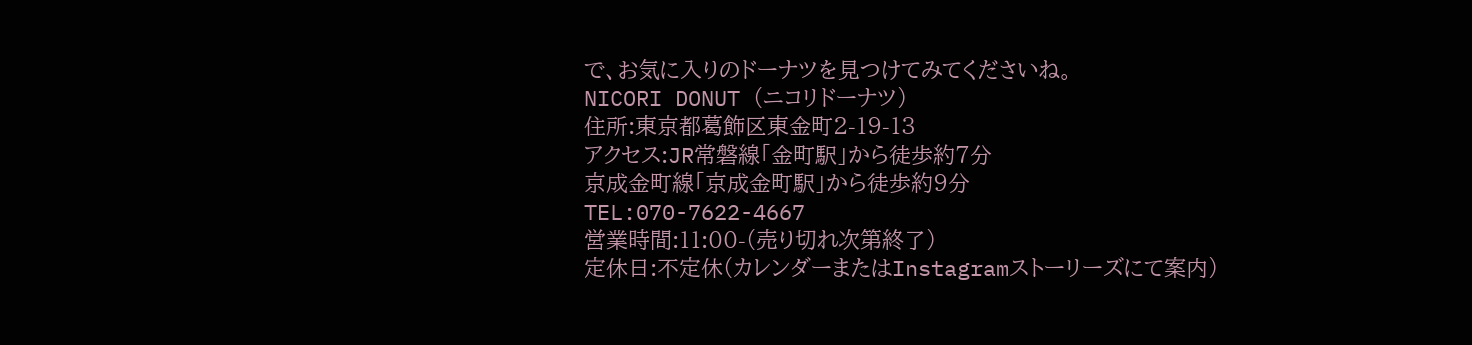で、お気に入りのドーナツを見つけてみてくださいね。
NICORI DONUT (ニコリドーナツ)
住所:東京都葛飾区東金町2-19-13
アクセス:JR常磐線「金町駅」から徒歩約7分
京成金町線「京成金町駅」から徒歩約9分
TEL:070-7622-4667
営業時間:11:00-(売り切れ次第終了)
定休日:不定休(カレンダーまたはInstagramストーリーズにて案内)